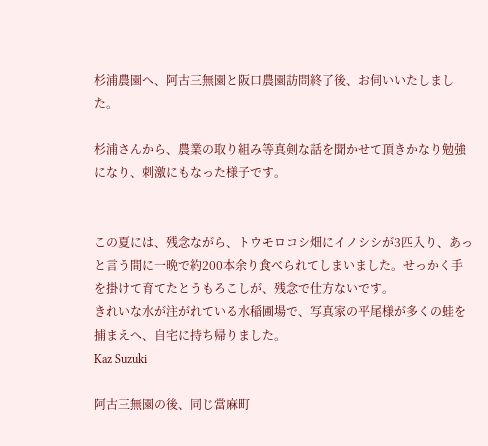杉浦農園へ、阿古三無園と阪口農園訪問終了後、お伺いいたしました。

杉浦さんから、農業の取り組み等真剣な話を聞かせて頂きかなり勉強になり、刺激にもなった様子です。


この夏には、残念ながら、トウモロコシ畑にイノシシが3匹入り、あっと言う間に一晩で約200本余り食べられてしまいました。せっかく手を掛けて育てたとうもろこしが、残念で仕方ないです。
きれいな水が注がれている水稲圃場で、写真家の平尾様が多くの蛙を捕まえへ、自宅に持ち帰りました。
Kaz Suzuki

阿古三無園の後、同じ當麻町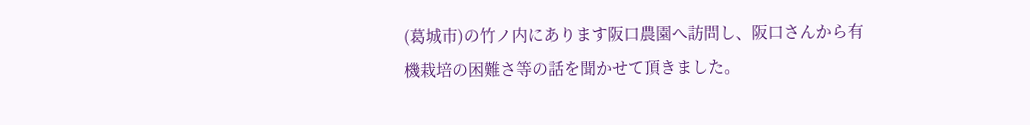(葛城市)の竹ノ内にあります阪口農園へ訪問し、阪口さんから有機栽培の困難さ等の話を聞かせて頂きました。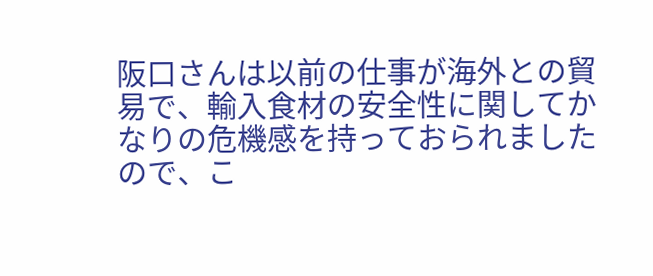阪口さんは以前の仕事が海外との貿易で、輸入食材の安全性に関してかなりの危機感を持っておられましたので、こ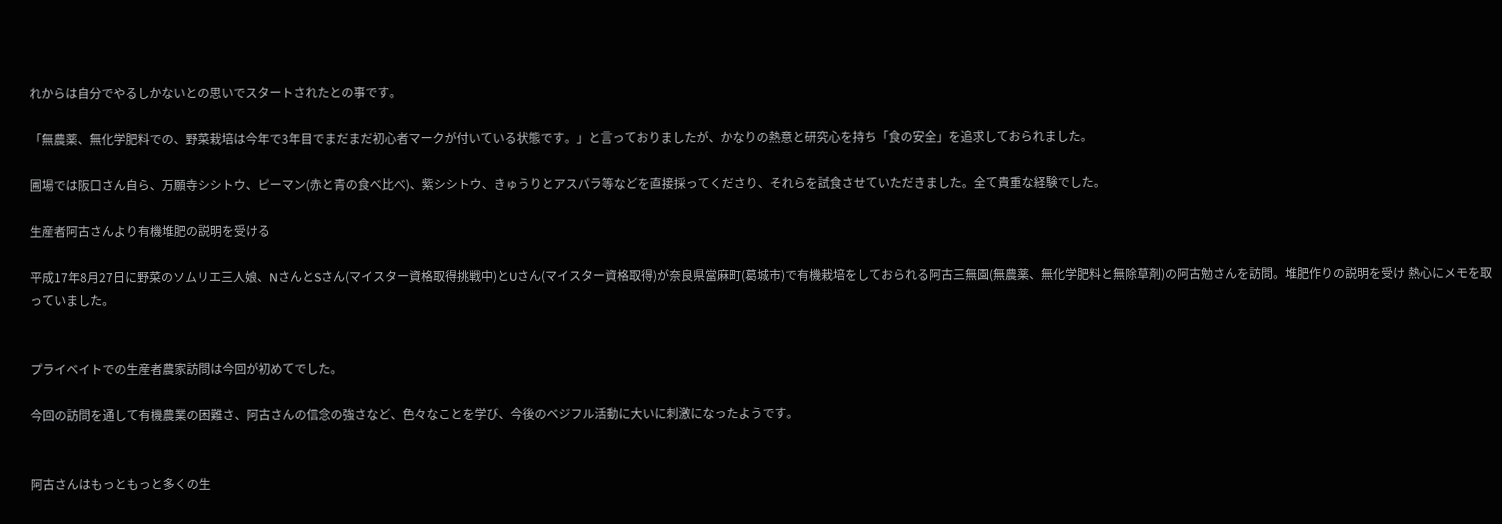れからは自分でやるしかないとの思いでスタートされたとの事です。

「無農薬、無化学肥料での、野菜栽培は今年で3年目でまだまだ初心者マークが付いている状態です。」と言っておりましたが、かなりの熱意と研究心を持ち「食の安全」を追求しておられました。

圃場では阪口さん自ら、万願寺シシトウ、ピーマン(赤と青の食べ比べ)、紫シシトウ、きゅうりとアスパラ等などを直接採ってくださり、それらを試食させていただきました。全て貴重な経験でした。

生産者阿古さんより有機堆肥の説明を受ける

平成17年8月27日に野菜のソムリエ三人娘、NさんとSさん(マイスター資格取得挑戦中)とUさん(マイスター資格取得)が奈良県當麻町(葛城市)で有機栽培をしておられる阿古三無園(無農薬、無化学肥料と無除草剤)の阿古勉さんを訪問。堆肥作りの説明を受け 熱心にメモを取っていました。


プライベイトでの生産者農家訪問は今回が初めてでした。

今回の訪問を通して有機農業の困難さ、阿古さんの信念の強さなど、色々なことを学び、今後のベジフル活動に大いに刺激になったようです。


阿古さんはもっともっと多くの生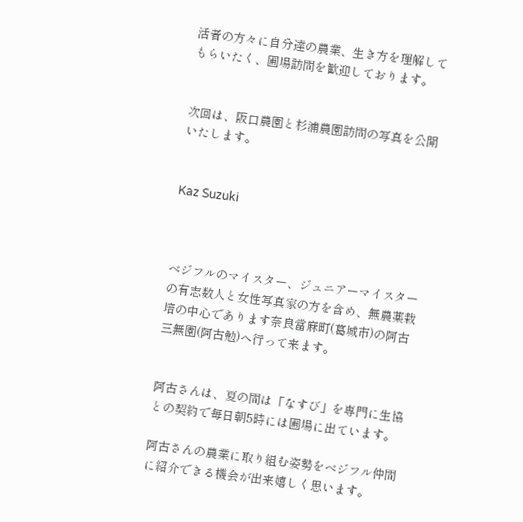活者の方々に自分達の農業、生き方を理解してもらいたく、圃場訪問を歓迎しております。


次回は、阪口農園と杉浦農園訪問の写真を公開いたします。


Kaz Suzuki



ベジフルのマイスター、ジュニアーマイスターの有志数人と女性写真家の方を含め、無農薬栽培の中心であります奈良當麻町(葛城市)の阿古三無園(阿古勉)へ行って来ます。


阿古さんは、夏の間は「なすび」を専門に生協との契約で毎日朝5時には圃場に出ています。

阿古さんの農業に取り組む姿勢をベジフル仲間に紹介できる機会が出来嬉しく思います。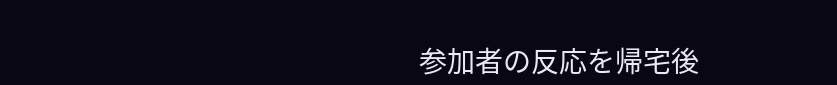参加者の反応を帰宅後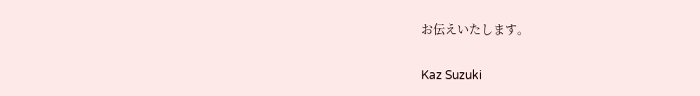お伝えいたします。


Kaz Suzuki